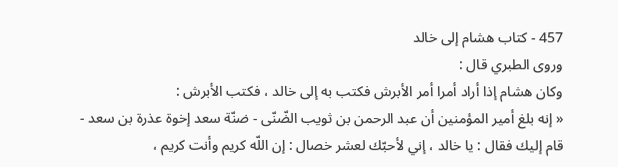457 - كتاب هشام إلى خالد
وروى الطبري قال :
وكان هشام إذا أراد أمرا أمر الأبرش فكتب به إلى خالد ، فكتب الأبرش :
« إنه بلغ أمير المؤمنين أن عبد الرحمن بن ثويب الضّنّى - ضنّة سعد إخوة عذرة بن سعد - قام إليك فقال : يا خالد ، إني لأحبّك لعشر خصال : إن اللّه كريم وأنت كريم ،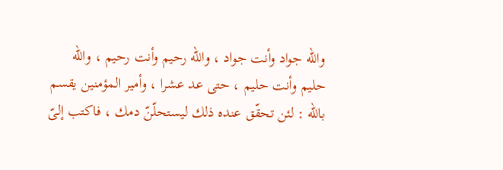واللّه جواد وأنت جواد ، واللّه رحيم وأنت رحيم ، واللّه حليم وأنت حليم ، حتى عد عشرا ، وأمير المؤمنين يقسم باللّه : لئن تحقّق عنده ذلك ليستحلّنّ دمك ، فاكتب إلىّ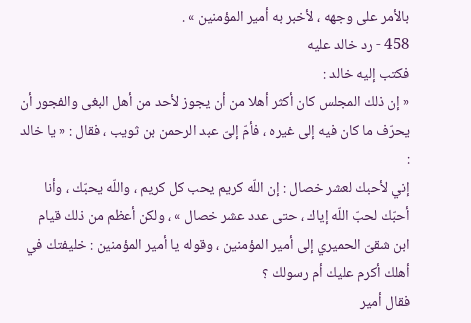بالأمر على وجهه ، لأخبر به أمير المؤمنين » .
458 - رد خالد عليه
فكتب إليه خالد :
« إن ذلك المجلس كان أكثر أهلا من أن يجوز لأحد من أهل البغى والفجور أن يحرّف ما كان فيه إلى غيره ، فأمّ إلىّ عبد الرحمن بن ثويب ، فقال : « يا خالد :
إني لأحبك لعشر خصال : إن اللّه كريم يحب كل كريم ، واللّه يحبّك ، وأنا أحبّك لحبّ اللّه إياك ، حتى عدد عشر خصال » ، ولكن أعظم من ذلك قيام ابن شقىّ الحميري إلى أمير المؤمنين ، وقوله يا أمير المؤمنين : خليفتك في أهلك أكرم عليك أم رسولك ؟
فقال أمير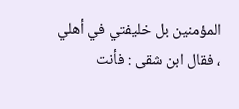المؤمنين بل خليفتي في أهلي ، فقال ابن شقى : فأنت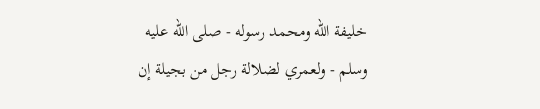خليفة اللّه ومحمد رسوله - صلى اللّه عليه وسلم - ولعمري لضلالة رجل من بجيلة إن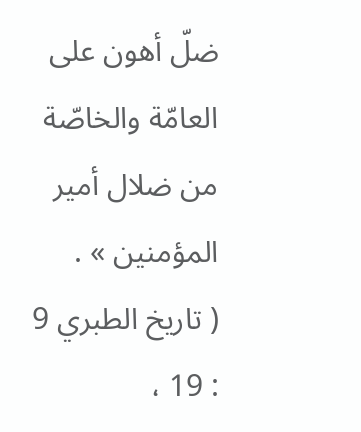ضلّ أهون على العامّة والخاصّة من ضلال أمير المؤمنين » .
( تاريخ الطبري 9 : 19 ،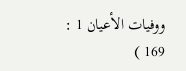ووفيات الأعيان 1 : 169 )